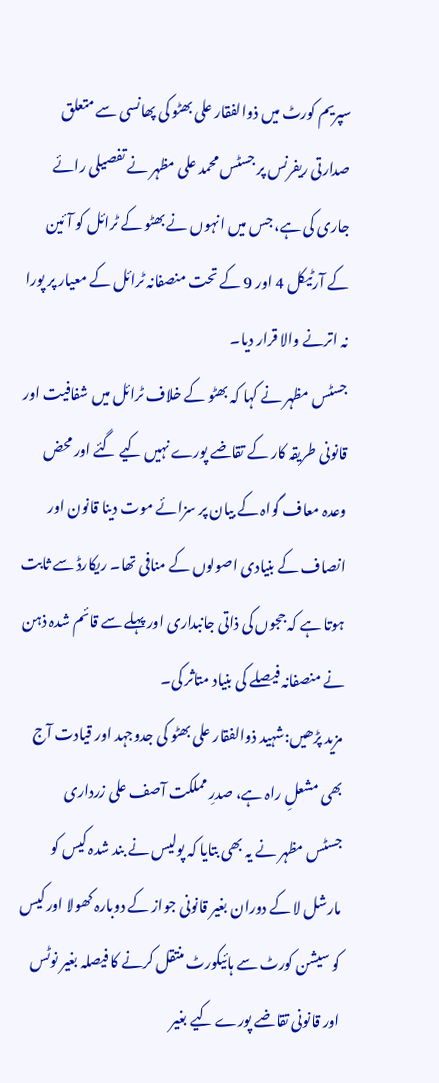سپریم کورٹ میں ذوالفقار علی بھٹو کی پھانسی سے متعلق صدارتی ریفرنس پر جسٹس محمد علی مظہر نے تفصیلی رائے جاری کی ہے، جس میں انہوں نے بھٹو کے ٹرائل کو آئین کے آرٹیکل 4 اور 9 کے تحت منصفانہ ٹرائل کے معیار پر پورا نہ اترنے والا قرار دیا۔
جسٹس مظہر نے کہا کہ بھٹو کے خلاف ٹرائل میں شفافیت اور قانونی طریقہ کار کے تقاضے پورے نہیں کیے گئے اور محض وعدہ معاف گواہ کے بیان پر سزائے موت دینا قانون اور انصاف کے بنیادی اصولوں کے منافی تھا۔ ریکارڈ سے ثابت ہوتا ہے کہ ججوں کی ذاتی جانبداری اور پہلے سے قائم شدہ ذہن نے منصفانہ فیصلے کی بنیاد متاثر کی۔
مزید پڑھیں:شہید ذوالفقار علی بھٹو کی جدوجہد اور قیادت آج بھی مشعلِ راہ ہے، صدرِ مملکت آصف علی زرداری
جسٹس مظہر نے یہ بھی بتایا کہ پولیس نے بند شدہ کیس کو مارشل لا کے دوران بغیر قانونی جواز کے دوبارہ کھولا اور کیس کو سیشن کورٹ سے ہائیکورٹ منتقل کرنے کا فیصلہ بغیر نوٹس اور قانونی تقاضے پورے کیے بغیر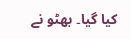کیا گیا۔ بھٹو نے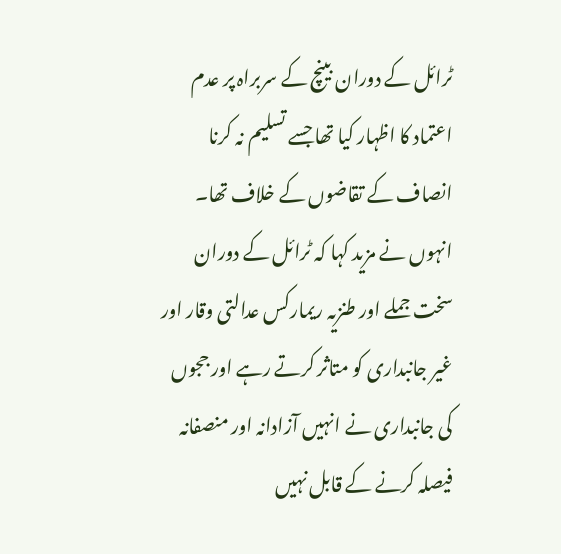ٹرائل کے دوران بینچ کے سربراہ پر عدم اعتماد کا اظہار کیا تھا جسے تسلیم نہ کرنا انصاف کے تقاضوں کے خلاف تھا۔
انہوں نے مزید کہا کہ ٹرائل کے دوران سخت جملے اور طنزیہ ریمارکس عدالتی وقار اور غیر جانبداری کو متاثر کرتے رہے اور ججوں کی جانبداری نے انہیں آزادانہ اور منصفانہ فیصلہ کرنے کے قابل نہیں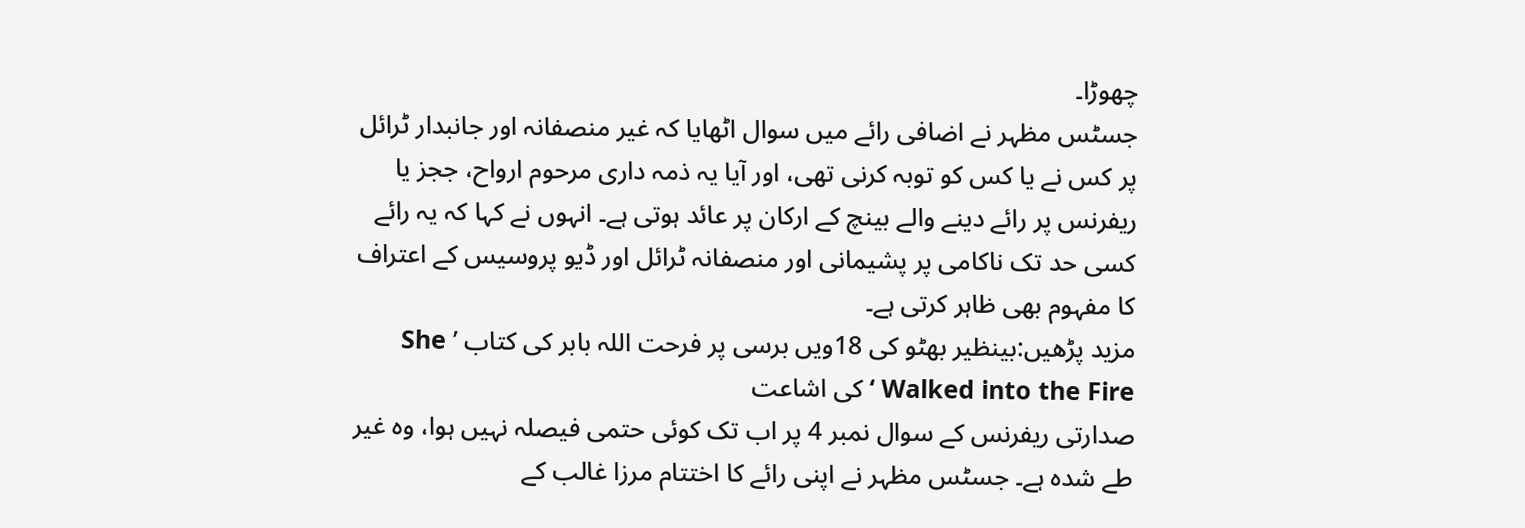چھوڑا۔
جسٹس مظہر نے اضافی رائے میں سوال اٹھایا کہ غیر منصفانہ اور جانبدار ٹرائل پر کس نے یا کس کو توبہ کرنی تھی، اور آیا یہ ذمہ داری مرحوم ارواح، ججز یا ریفرنس پر رائے دینے والے بینچ کے ارکان پر عائد ہوتی ہے۔ انہوں نے کہا کہ یہ رائے کسی حد تک ناکامی پر پشیمانی اور منصفانہ ٹرائل اور ڈیو پروسیس کے اعتراف کا مفہوم بھی ظاہر کرتی ہے۔
مزید پڑھیں:بینظیر بھٹو کی 18ویں برسی پر فرحت اللہ بابر کی کتاب ’ She Walked into the Fire ‘ کی اشاعت
صدارتی ریفرنس کے سوال نمبر 4 پر اب تک کوئی حتمی فیصلہ نہیں ہوا، وہ غیر طے شدہ ہے۔ جسٹس مظہر نے اپنی رائے کا اختتام مرزا غالب کے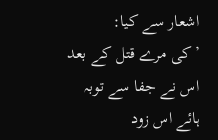اشعار سے کیا:
’کی مرے قتل کے بعد اس نے جفا سے توبہ
ہائے اس زود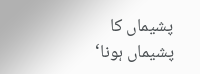پشیماں کا پشیماں ہونا‘